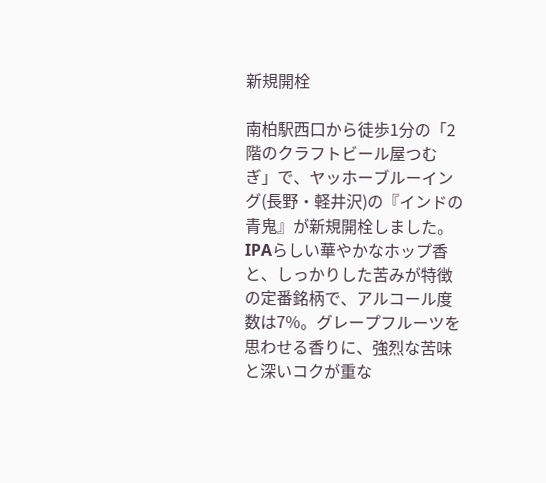新規開栓

南柏駅西口から徒歩1分の「2階のクラフトビール屋つむぎ」で、ヤッホーブルーイング(長野・軽井沢)の『インドの青鬼』が新規開栓しました。IPAらしい華やかなホップ香と、しっかりした苦みが特徴の定番銘柄で、アルコール度数は7%。グレープフルーツを思わせる香りに、強烈な苦味と深いコクが重な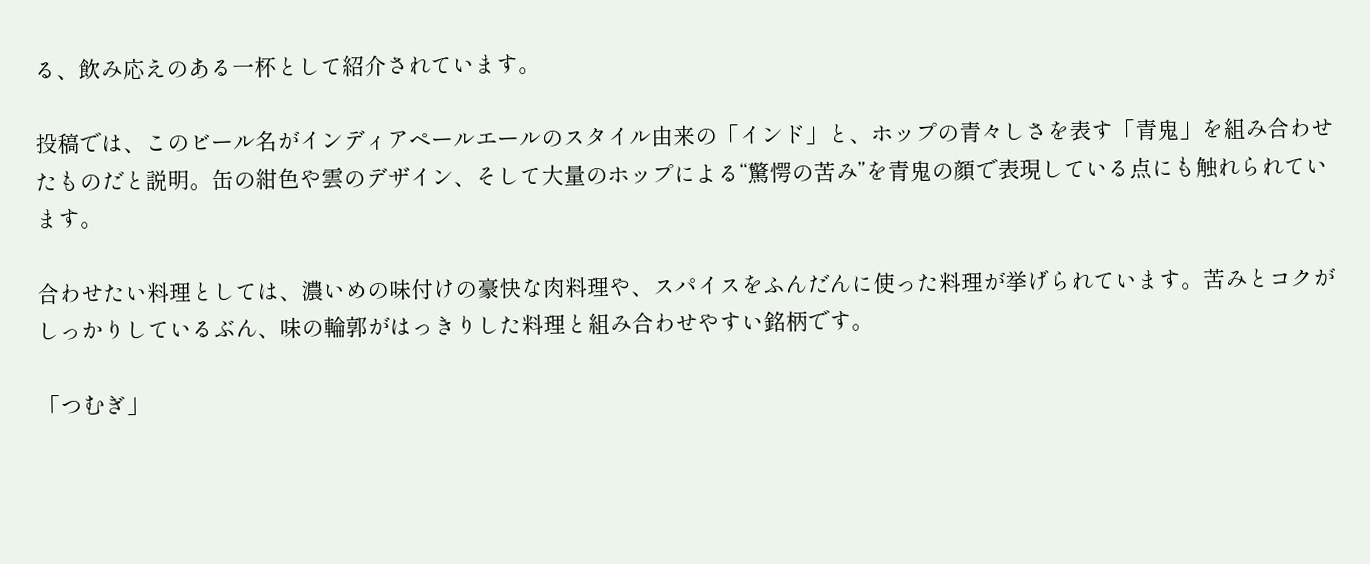る、飲み応えのある一杯として紹介されています。

投稿では、このビール名がインディアペールエールのスタイル由来の「インド」と、ホップの青々しさを表す「青鬼」を組み合わせたものだと説明。缶の紺色や雲のデザイン、そして大量のホップによる“驚愕の苦み”を青鬼の顔で表現している点にも触れられています。

合わせたい料理としては、濃いめの味付けの豪快な肉料理や、スパイスをふんだんに使った料理が挙げられています。苦みとコクがしっかりしているぶん、味の輪郭がはっきりした料理と組み合わせやすい銘柄です。

「つむぎ」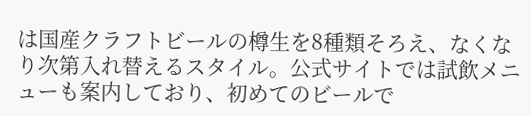は国産クラフトビールの樽生を8種類そろえ、なくなり次第入れ替えるスタイル。公式サイトでは試飲メニューも案内しており、初めてのビールで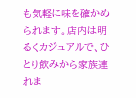も気軽に味を確かめられます。店内は明るくカジュアルで、ひとり飲みから家族連れま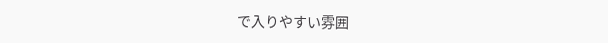で入りやすい雰囲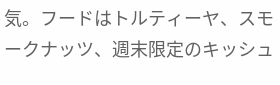気。フードはトルティーヤ、スモークナッツ、週末限定のキッシュ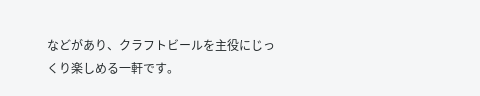などがあり、クラフトビールを主役にじっくり楽しめる一軒です。